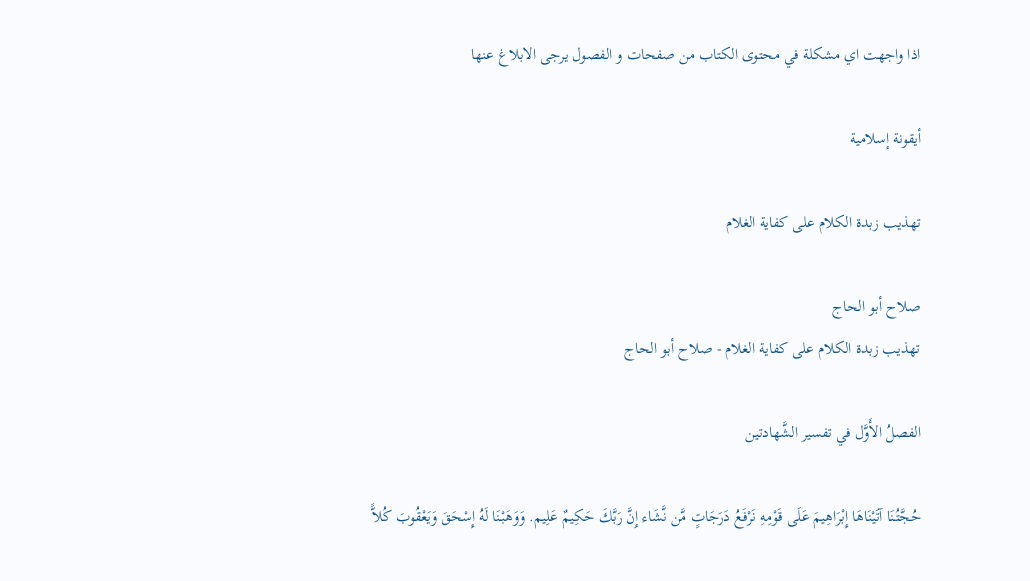اذا واجهت اي مشكلة في محتوى الكتاب من صفحات و الفصول يرجى الابلاغ عنها

أيقونة إسلامية

تهذيب زبدة الكلام على كفاية الغلام

صلاح أبو الحاج
تهذيب زبدة الكلام على كفاية الغلام - صلاح أبو الحاج

الفصلُ الأَوَّل في تفسير الشَّهادتين

حُجَّتُنَا آتَيْنَاهَا إِبْرَاهِيمَ عَلَى قَوْمِهِ نَرْفَعُ دَرَجَاتٍ مَّن نَّشَاء إِنَّ رَبَّكَ حَكِيمٌ عَلِيم. وَوَهَبْنَا لَهُ إِسْحَقَ وَيَعْقُوبَ كُلاًّ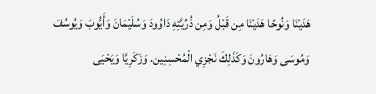هَدَيْنَا وَنُوحًا هَدَيْنَا مِن قَبْلُ وَمِن ذُرِّيَّتِهِ دَاوُودَ وَسُلَيْمَانَ وَأَيُّوبَ وَيُوسُفَ وَمُوسَى وَهَارُونَ وَكَذَلِكَ نَجْزِي الْمُحْسِنِين. وَزَكَرِيَّا وَيَحْيَى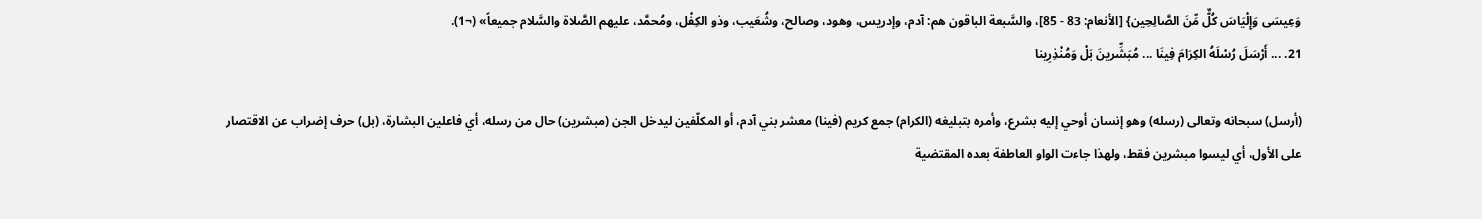وَعِيسَى وَإِلْيَاسَ كُلٌّ مِّنَ الصَّالِحِين} [الأنعام: 83 - 85]، والسَّبعة الباقون هم: آدم، وإدريس، وهود، وصالح، وشُعَيب، وذو الكِفْل، ومُحمَّد، عليهم الصَّلاة والسَّلام جميعاً» (¬1).
21. ... أَرْسَلَ رُسْلَهُ الكِرَامَ فِينَا ... مُبَشِّرينَ بَلْ وَمُنْذِرِينا

(أرسل) سبحانه وتعالى (رسله) وهو إنسان أوحي إليه بشرع، وأمره بتبليغه (الكرام) جمع كريم (فينا) معشر بني آدم، أو المكلّفين ليدخل الجن (مبشرين) حال من رسله، أي فاعلين البشارة، (بل) حرف إضراب عن الاقتصار على الأول، أي ليسوا مبشرين فقط، ولهذا جاءت الواو العاطفة بعده المقتضية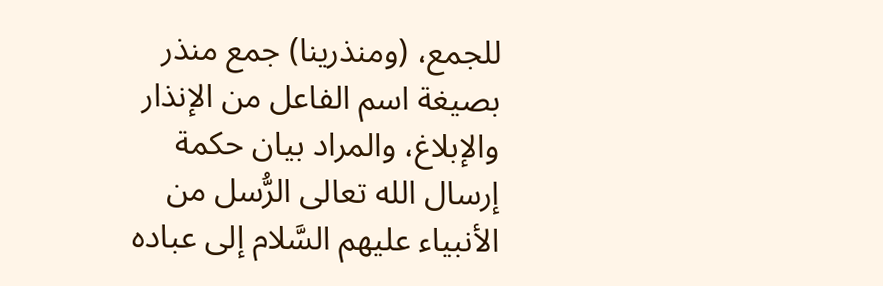للجمع، (ومنذرينا) جمع منذر بصيغة اسم الفاعل من الإنذار والإبلاغ، والمراد بيان حكمة إرسال الله تعالى الرُّسل من الأنبياء عليهم السَّلام إلى عباده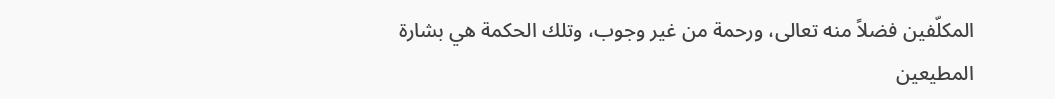المكلّفين فضلاً منه تعالى، ورحمة من غير وجوب، وتلك الحكمة هي بشارة المطيعين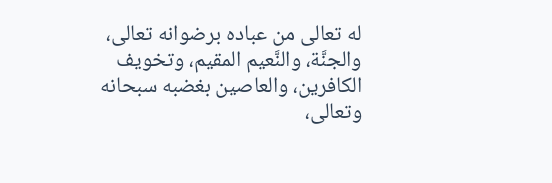له تعالى من عباده برضوانه تعالى، والجنَّة، والنَّعيم المقيم، وتخويف الكافرين، والعاصين بغضبه سبحانه وتعالى،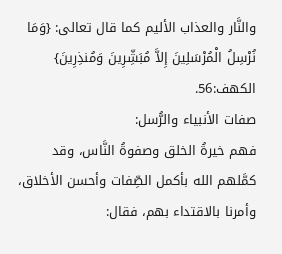والنَّار والعذاب الأليم كما قال تعالى: {وَمَا نُرْسِلُ الْمُرْسَلِينَ إِلاَّ مُبَشِّرِينَ وَمُنذِرِينَ} الكهف:56.
صفات الأنبياء والرُّسل:
فهم خيرةُ الخلق وصفوةُ النَّاس، وقد كمَّلهم الله بأكمل الصِّفات وأحسن الأخلاق، وأمرنا بالاقتداء بهم، فقال: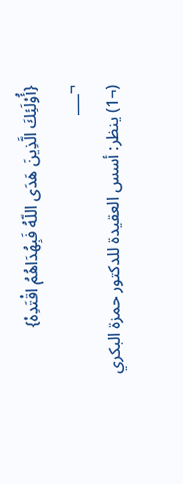{أُوْلَئِكَ الَّذِينَ هَدَى اللّهُ فَبِهُدَاهُمُ اقْتَدِهْ}
¬___
(¬1) ينظر: أسس العقيدة للدكتور حمزة البكري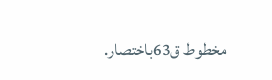مخطوط ق63باختصار.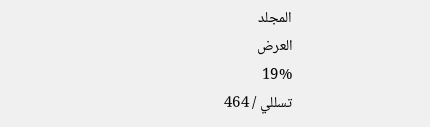المجلد
العرض
19%
تسللي / 464